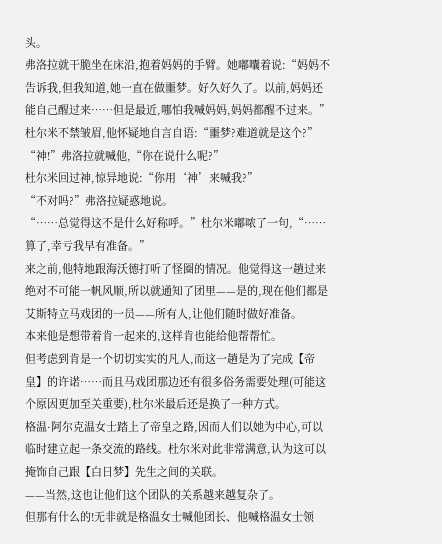头。
弗洛拉就干脆坐在床沿,抱着妈妈的手臂。她嘟囔着说:“妈妈不告诉我,但我知道,她一直在做噩梦。好久好久了。以前,妈妈还能自己醒过来……但是最近,哪怕我喊妈妈,妈妈都醒不过来。”
杜尔米不禁皱眉,他怀疑地自言自语:“噩梦?难道就是这个?”
“神!”弗洛拉就喊他,“你在说什么呢?”
杜尔米回过神,惊异地说:“你用‘神’来喊我?”
“不对吗?”弗洛拉疑惑地说。
“……总觉得这不是什么好称呼。”杜尔米嘟哝了一句,“……算了,幸亏我早有准备。”
来之前,他特地跟海沃德打听了怪圈的情况。他觉得这一趟过来绝对不可能一帆风顺,所以就通知了团里——是的,现在他们都是艾斯特立马戏团的一员——所有人,让他们随时做好准备。
本来他是想带着肯一起来的,这样肯也能给他帮帮忙。
但考虑到肯是一个切切实实的凡人,而这一趟是为了完成【帝皇】的许诺……而且马戏团那边还有很多俗务需要处理(可能这个原因更加至关重要),杜尔米最后还是换了一种方式。
格温·阿尔克温女士踏上了帝皇之路,因而人们以她为中心,可以临时建立起一条交流的路线。杜尔米对此非常满意,认为这可以掩饰自己跟【白日梦】先生之间的关联。
——当然,这也让他们这个团队的关系越来越复杂了。
但那有什么的!无非就是格温女士喊他团长、他喊格温女士领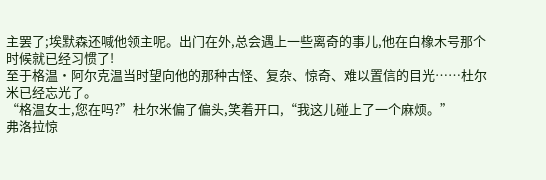主罢了;埃默森还喊他领主呢。出门在外,总会遇上一些离奇的事儿,他在白橡木号那个时候就已经习惯了!
至于格温·阿尔克温当时望向他的那种古怪、复杂、惊奇、难以置信的目光……杜尔米已经忘光了。
“格温女士,您在吗?”杜尔米偏了偏头,笑着开口,“我这儿碰上了一个麻烦。”
弗洛拉惊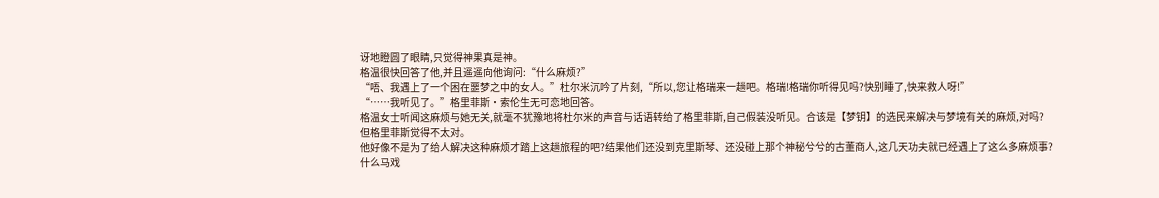讶地瞪圆了眼睛,只觉得神果真是神。
格温很快回答了他,并且遥遥向他询问:“什么麻烦?”
“唔、我遇上了一个困在噩梦之中的女人。”杜尔米沉吟了片刻,“所以,您让格瑞来一趟吧。格瑞!格瑞你听得见吗?快别睡了,快来救人呀!”
“……我听见了。”格里菲斯·索伦生无可恋地回答。
格温女士听闻这麻烦与她无关,就毫不犹豫地将杜尔米的声音与话语转给了格里菲斯,自己假装没听见。合该是【梦钥】的选民来解决与梦境有关的麻烦,对吗?
但格里菲斯觉得不太对。
他好像不是为了给人解决这种麻烦才踏上这趟旅程的吧?结果他们还没到克里斯琴、还没碰上那个神秘兮兮的古董商人,这几天功夫就已经遇上了这么多麻烦事?
什么马戏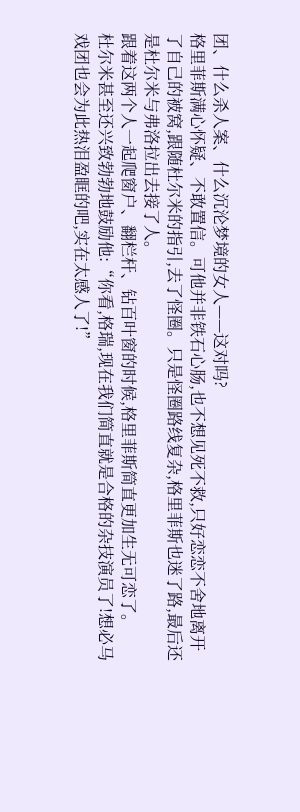团、什么杀人案、什么沉沦梦境的女人——这对吗?
格里菲斯满心怀疑、不敢置信。可他并非铁石心肠,也不想见死不救,只好恋恋不舍地离开了自己的被窝,跟随杜尔米的指引,去了怪圈。只是怪圈路线复杂,格里菲斯也迷了路,最后还是杜尔米与弗洛拉出去接了人。
跟着这两个人一起爬窗户、翻栏杆、钻百叶窗的时候,格里菲斯简直更加生无可恋了。
杜尔米甚至还兴致勃勃地鼓励他:“你看,格瑞,现在我们简直就是合格的杂技演员了!想必马戏团也会为此热泪盈眶的吧,实在太感人了!”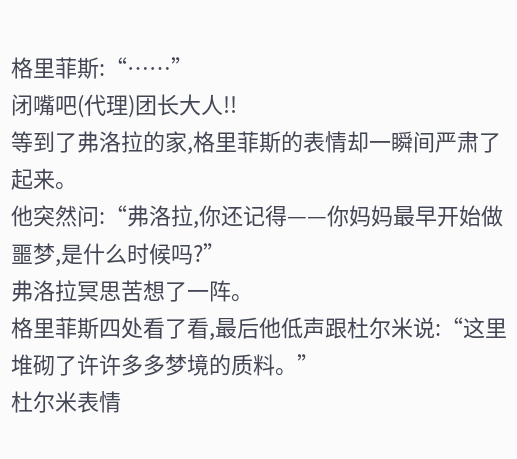格里菲斯:“……”
闭嘴吧(代理)团长大人!!
等到了弗洛拉的家,格里菲斯的表情却一瞬间严肃了起来。
他突然问:“弗洛拉,你还记得——你妈妈最早开始做噩梦,是什么时候吗?”
弗洛拉冥思苦想了一阵。
格里菲斯四处看了看,最后他低声跟杜尔米说:“这里堆砌了许许多多梦境的质料。”
杜尔米表情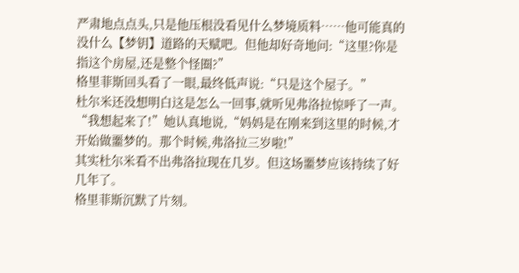严肃地点点头,只是他压根没看见什么梦境质料……他可能真的没什么【梦钥】道路的天赋吧。但他却好奇地问:“这里?你是指这个房屋,还是整个怪圈?”
格里菲斯回头看了一眼,最终低声说:“只是这个屋子。”
杜尔米还没想明白这是怎么一回事,就听见弗洛拉惊呼了一声。
“我想起来了!”她认真地说,“妈妈是在刚来到这里的时候,才开始做噩梦的。那个时候,弗洛拉三岁啦!”
其实杜尔米看不出弗洛拉现在几岁。但这场噩梦应该持续了好几年了。
格里菲斯沉默了片刻。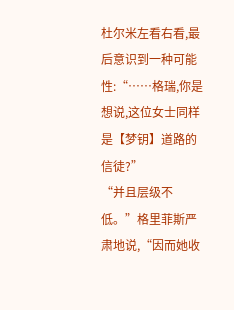杜尔米左看右看,最后意识到一种可能性:“……格瑞,你是想说,这位女士同样是【梦钥】道路的信徒?”
“并且层级不低。”格里菲斯严肃地说,“因而她收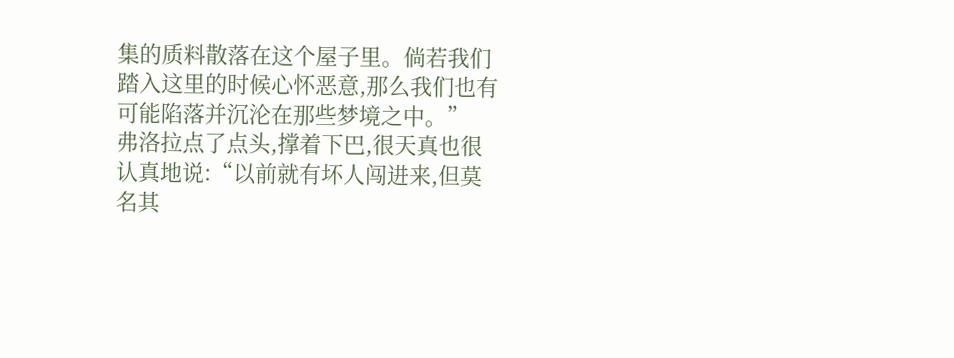集的质料散落在这个屋子里。倘若我们踏入这里的时候心怀恶意,那么我们也有可能陷落并沉沦在那些梦境之中。”
弗洛拉点了点头,撑着下巴,很天真也很认真地说:“以前就有坏人闯进来,但莫名其